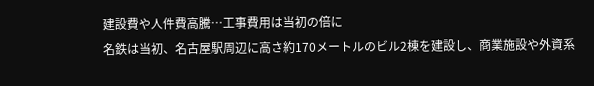建設費や人件費高騰…工事費用は当初の倍に
名鉄は当初、名古屋駅周辺に高さ約170メートルのビル2棟を建設し、商業施設や外資系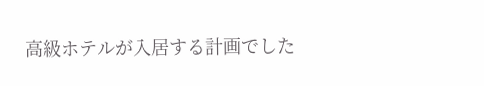高級ホテルが入居する計画でした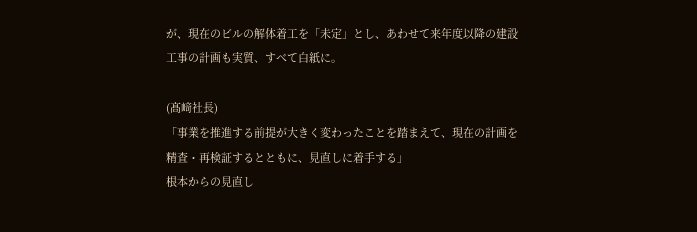が、現在のビルの解体着工を「未定」とし、あわせて来年度以降の建設工事の計画も実質、すべて白紙に。

(髙﨑社長)
「事業を推進する前提が大きく変わったことを踏まえて、現在の計画を精査・再検証するとともに、見直しに着手する」
根本からの見直し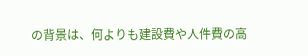の背景は、何よりも建設費や人件費の高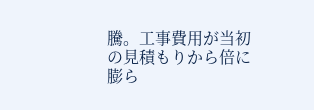騰。工事費用が当初の見積もりから倍に膨ら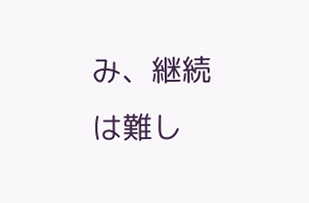み、継続は難し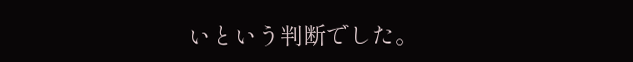いという判断でした。